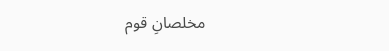مخلصانِ قوم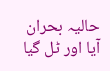حالیہ بحران آیا اور ٹل گیا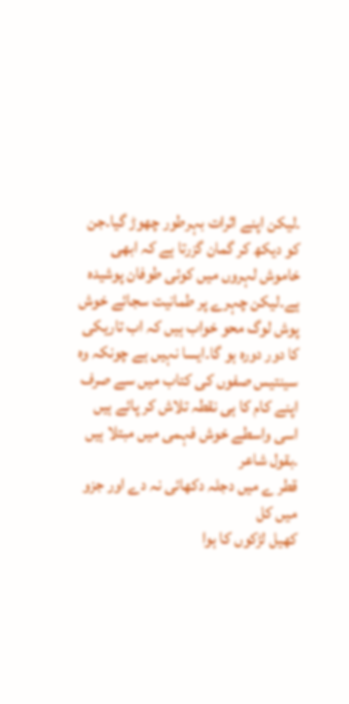۔لیکن اپنے اثرات بہرطور چھوڑ گیا۔جن کو دیکھ کر گمان گزرتا ہے کہ ابھی خاموش لہروں میں کوئی طوفان پوشیدہ ہے۔لیکن چہرے پر طمانیت سجائے خوش پوش لوگ محو خواب ہیں کہ اب تاریکی کا دور دورہ ہو گا۔ایسا نہیں ہے چونکہ وہ سینتیس صفوں کی کتاب میں سے صرف اپنے کام کا ہی نقطہ تلاش کر پائے ہیں اسی واسطے خوش فہمی میں مبتلا ہیں ۔بقول شاعر
قطر ے میں دجلہ دکھائی نہ دے اور جزو میں کل
کھیل لڑکوں کا ہوا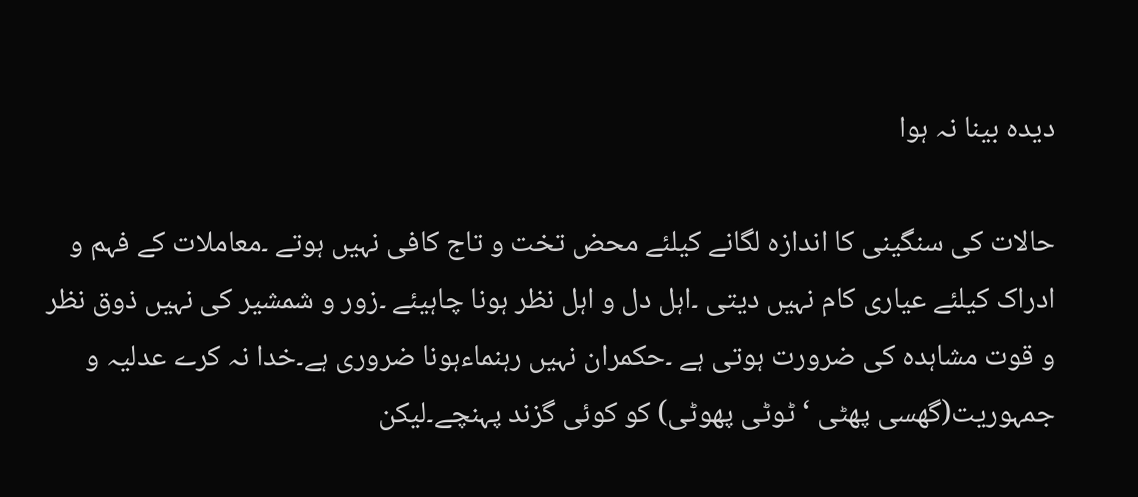دیدہ بینا نہ ہوا

حالات کی سنگینی کا اندازہ لگانے کیلئے محض تخت و تاج کافی نہیں ہوتے ۔معاملات کے فہم و ادراک کیلئے عیاری کام نہیں دیتی ۔اہل دل و اہل نظر ہونا چاہیئے ۔زور و شمشیر کی نہیں ذوق نظر و قوت مشاہدہ کی ضرورت ہوتی ہے ۔حکمران نہیں رہنماءہونا ضروری ہے۔خدا نہ کرے عدلیہ و جمہوریت(گھسی پھٹی ‘ٹوٹی پھوٹی) کو کوئی گزند پہنچے۔لیکن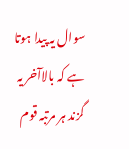سوال یہ پیدا ہوتا ہے کہ بالاآخر یہ گزند ہر مرتبہ قوم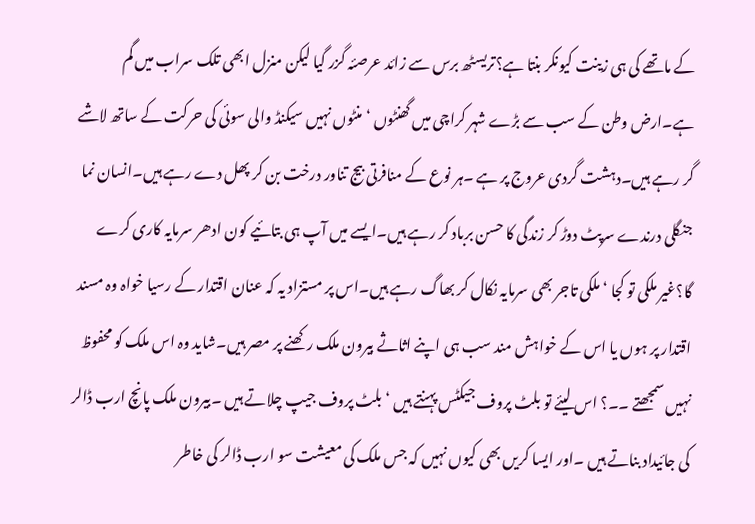کے ماتھے کی ہی زینت کیونکر بنتا ہے؟تریسٹھ برس سے زائد عرصئہ گزر گیا لیکن منزل ابھی تلک سراب میں گم ہے۔ارض وطن کے سب سے بڑے شہر کراچی میں گھنٹوں ‘منٹوں نہیں سیکنڈ والی سوئی کی حرکت کے ساتھ لاشے گر رہے ہیں۔دہشت گردی عروج پر ہے ۔ہر نوع کے منافرتی بیج تناور درخت بن کر پھل دے رہے ہیں۔انسان نما جنگلی درندے سرپٹ دوڑ کر زندگی کا حسن برباد کر رہے ہیں۔ایسے میں آپ ہی بتائیے کون ادھر سرمایہ کاری کرے گا؟غیر ملکی تو کجا ‘ملکی تاجر بھی سرمایہ نکال کر بھاگ رہے ہیں۔اس پر مستزاد یہ کہ عنان اقتدار کے رسیا خواہ وہ مسند اقتدار پر ہوں یا اس کے خواہش مند سب ہی اپنے اثاثے بیرون ملک رکھنے پر مصر ہیں۔شاید وہ اس ملک کو محفوظ نہیں سمجھتے ۔۔؟ اس لیئے تو بلٹ پروف جیکٹس پہنتے ہیں ‘بلٹ پروف جیپ چلاتے ہیں ۔بیرون ملک پانچ ارب ڈالر کی جائیداد بناتے ہیں ۔اور ایسا کریں بھی کیوں نہیں کہ جس ملک کی معیشت سو ارب ڈالر کی خاطر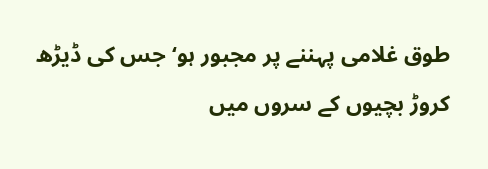طوق غلامی پہننے پر مجبور ہو‘جس کی ڈیڑھ کروڑ بچیوں کے سروں میں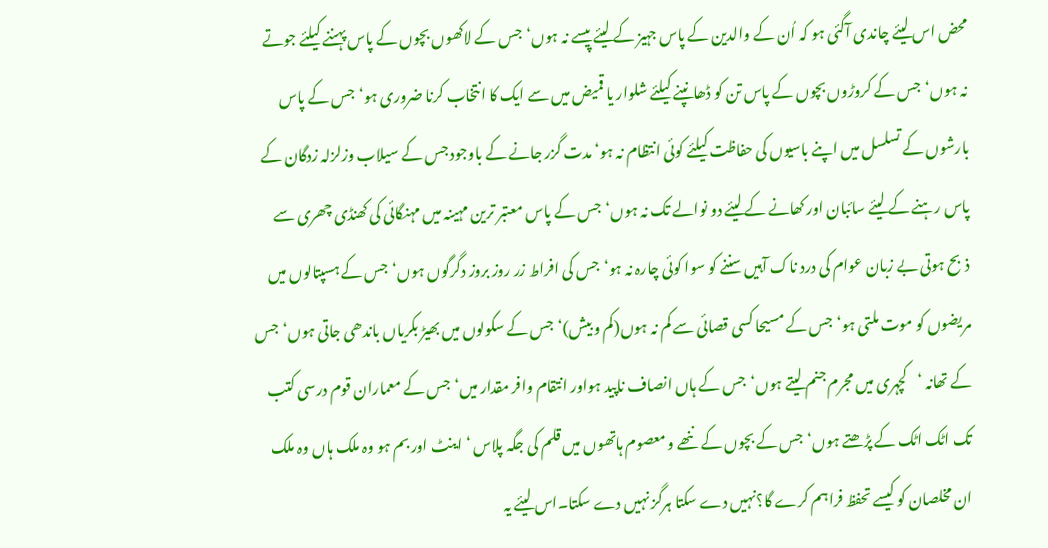محض اس لیئے چاندی آگئی ہو کہ اُن کے والدین کے پاس جہیز کے لیئے پیسے نہ ہوں‘جس کے لاکھوں بچوں کے پاس پہننے کیلئے جوتے نہ ہوں‘جس کے کروڑوں بچوں کے پاس تن کو ڈھانپنے کیلئے شلوار یا قمیض میں سے ایک کا انتخاب کرنا ضروری ہو‘جس کے پاس بارشوں کے تسلسل میں اپنے باسیوں کی حفاظت کیلئے کوئی انتظام نہ ہو‘مدت گزر جانے کے باوجود جس کے سیلاب وزلزلہ زدگان کے پاس رہنے کے لیئے سائبان اور کھانے کے لیئے دو نوالے تک نہ ہوں‘جس کے پاس معتبر ترین مہینہ میں مہنگائی کی کھنڈی چھری سے ذبح ہوتی بے زبان عوام کی درد ناک آہیں سننے کو سوا کوئی چارہ نہ ہو‘جس کی افراط زر روز بروز دگرگوں ہوں‘جس کے ہسپتالوں میں مریضوں کو موت ملتی ہو‘جس کے مسیحا کسی قصائی سے کم نہ ہوں(کم و بیش)‘جس کے سکولوں میں بھیڑ بکریاں باندھی جاتی ہوں‘جس کے تھانہ ‘کچہری میں مجرم جنم لیتے ہوں‘جس کے ہاں انصاف ناپید ہواور انتقام وافر مقدار میں‘جس کے معماران قوم درسی کتب تک اٹک اٹک کے پڑھتے ہوں‘جس کے بچوں کے ننھے و معصوم ہاتھوں میں قلم کی جگہ پلاس ‘اینٹ اور بم ہو وہ ملک ہاں وہ ملک ان مخلصان کو کیسے تحفظ فراہم کرے گا؟نہیں دے سکتا ہرگز نہیں دے سکتا۔اس لیئے یہ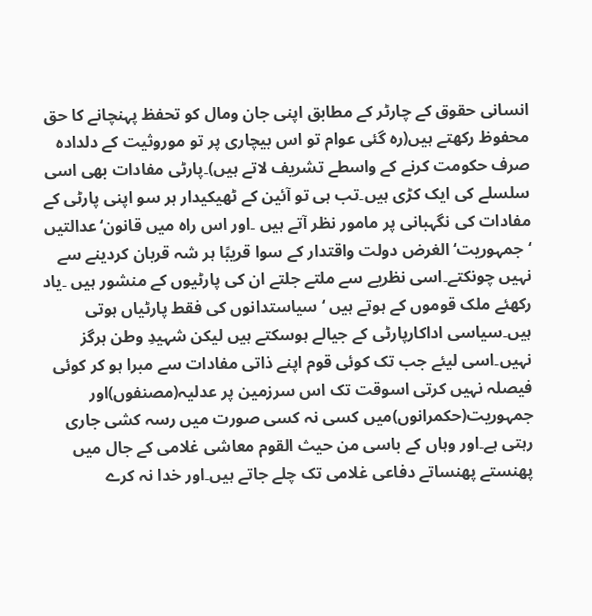انسانی حقوق کے چارٹر کے مطابق اپنی جان ومال کو تحفظ پہنچانے کا حق محفوظ رکھتے ہیں(رہ گئی عوام تو اس بیچاری پر تو موروثیت کے دلدادہ صرف حکومت کرنے کے واسطے تشریف لاتے ہیں)۔پارٹی مفادات بھی اسی سلسلے کی ایک کڑی ہیں۔تب ہی تو آئین کے ٹھیکیدار ہر سو اپنی پارٹی کے مفادات کی نگہبانی پر مامور نظر آتے ہیں ۔اور اس راہ میں قانون‘عدالتیں ‘جمہوریت‘الغرض دولت واقتدار کے سوا قریبًا ہر شہ قربان کردینے سے نہیں چونکتے۔اسی نظریے سے ملتے جلتے ان کی پارٹیوں کے منشور ہیں ۔یاد رکھئے ملک قوموں کے ہوتے ہیں ‘سیاستدانوں کی فقط پارٹیاں ہوتی ہیں۔سیاسی اداکارپارٹی کے جیالے ہوسکتے ہیں لیکن شہیدِ وطن ہرگز نہیں۔اسی لیئے جب تک کوئی قوم اپنے ذاتی مفادات سے مبرا ہو کر کوئی فیصلہ نہیں کرتی اسوقت تک اس سرزمین پر عدلیہ(مصنفوں)اور جمہوریت(حکمرانوں)میں کسی نہ کسی صورت میں رسہ کشی جاری رہتی ہے۔اور وہاں کے باسی من حیث القوم معاشی غلامی کے جال میں پھنستے پھنساتے دفاعی غلامی تک چلے جاتے ہیں۔اور خدا نہ کرے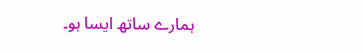ہمارے ساتھ ایسا ہو۔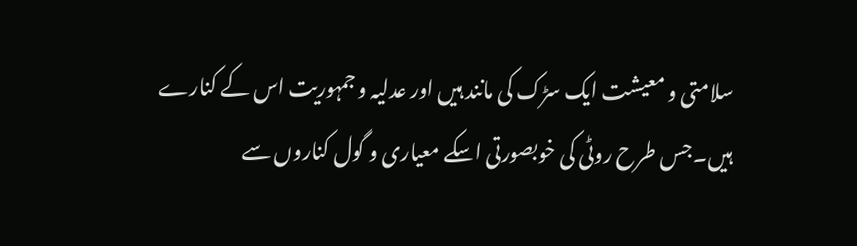سلامتی و معیشت ایک سڑک کی مانند ہیں اور عدلیہ و جمہوریت اس کے کنارے ہیں۔جس طرح روٹی کی خوبصورتی اسکے معیاری و گول کناروں سے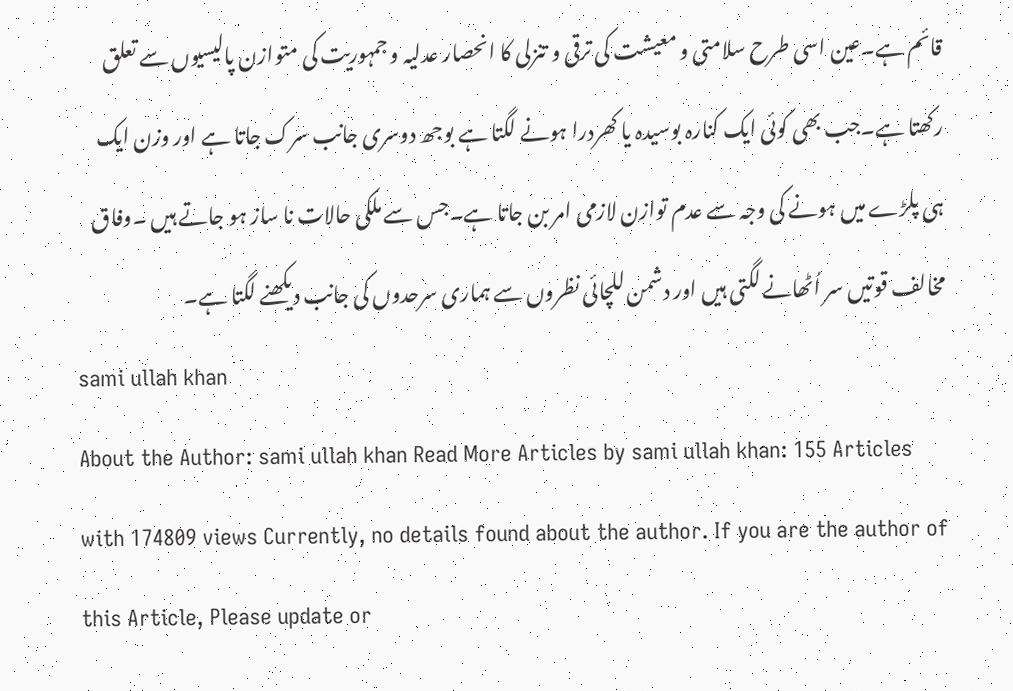قائم ہے۔عین اسی طرح سلامتی و معیشت کی ترقی و تنزلی کا انحصار عدلیہ و جمہوریت کی متوازن پالیسیوں سے تعلق رکھتا ہے۔جب بھی کوئی ایک کنارہ بوسیدہ یا کھردرا ہونے لگتا ہے بوجھ دوسری جانب سرک جاتا ہے اور وزن ایک ہی پلڑے میں ہونے کی وجہ سے عدم توازن لازمی امر بن جاتا ہے۔جس سے ملکی حالات نا ساز ہو جاتے ہیں ۔وفاق مخالف قوتیں سر اُٹھانے لگتی ہیں اور دشمن للچائی نظروں سے ہماری سرحدوں کی جانب دیکھنے لگتا ہے۔
sami ullah khan
About the Author: sami ullah khan Read More Articles by sami ullah khan: 155 Articles with 174809 views Currently, no details found about the author. If you are the author of this Article, Please update or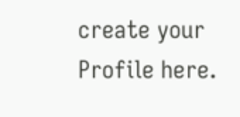create your Profile here.